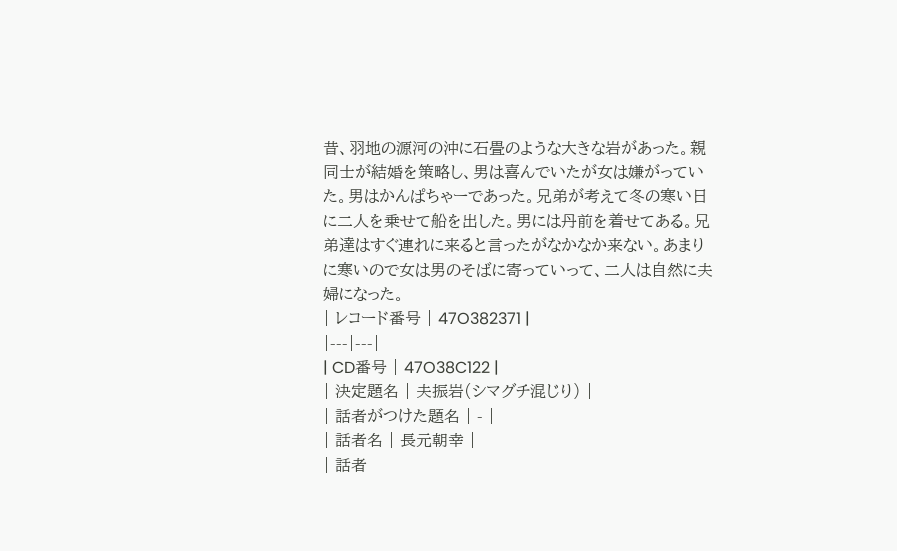昔、羽地の源河の沖に石畳のような大きな岩があった。親同士が結婚を策略し、男は喜んでいたが女は嫌がっていた。男はかんぱちゃーであった。兄弟が考えて冬の寒い日に二人を乗せて船を出した。男には丹前を着せてある。兄弟達はすぐ連れに来ると言ったがなかなか来ない。あまりに寒いので女は男のそばに寄っていって、二人は自然に夫婦になった。
| レコード番号 | 47O382371 |
|---|---|
| CD番号 | 47O38C122 |
| 決定題名 | 夫振岩(シマグチ混じり) |
| 話者がつけた題名 | - |
| 話者名 | 長元朝幸 |
| 話者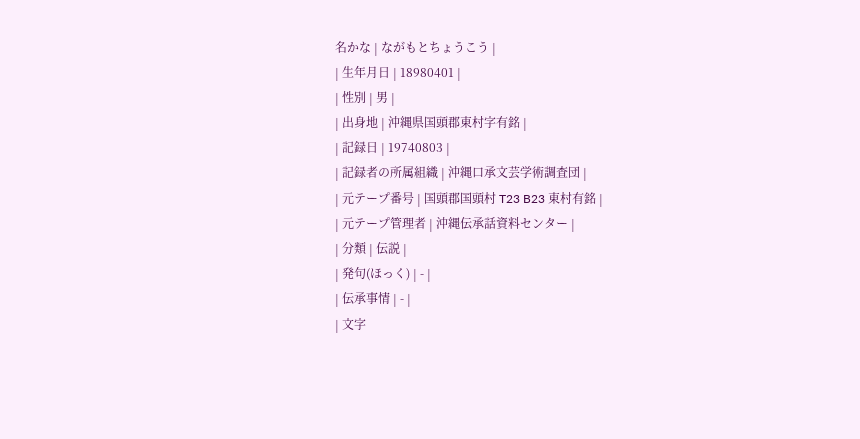名かな | ながもとちょうこう |
| 生年月日 | 18980401 |
| 性別 | 男 |
| 出身地 | 沖縄県国頭郡東村字有銘 |
| 記録日 | 19740803 |
| 記録者の所属組織 | 沖縄口承文芸学術調査団 |
| 元テープ番号 | 国頭郡国頭村 T23 B23 東村有銘 |
| 元テープ管理者 | 沖縄伝承話資料センター |
| 分類 | 伝説 |
| 発句(ほっく) | - |
| 伝承事情 | - |
| 文字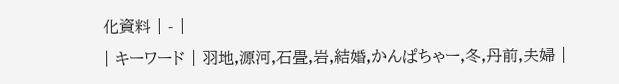化資料 | - |
| キーワード | 羽地,源河,石畳,岩,結婚,かんぱちゃー,冬,丹前,夫婦 |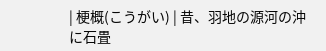| 梗概(こうがい) | 昔、羽地の源河の沖に石畳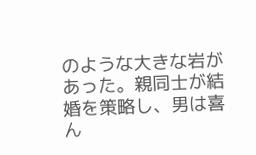のような大きな岩があった。親同士が結婚を策略し、男は喜ん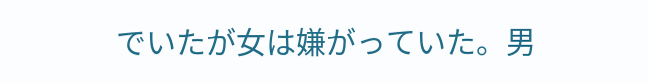でいたが女は嫌がっていた。男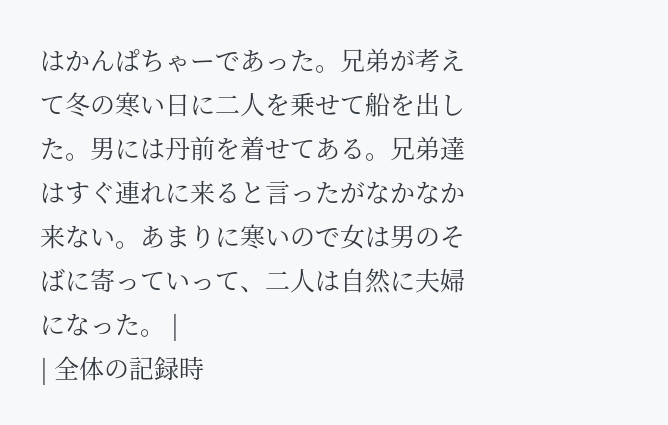はかんぱちゃーであった。兄弟が考えて冬の寒い日に二人を乗せて船を出した。男には丹前を着せてある。兄弟達はすぐ連れに来ると言ったがなかなか来ない。あまりに寒いので女は男のそばに寄っていって、二人は自然に夫婦になった。 |
| 全体の記録時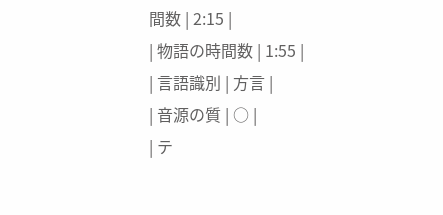間数 | 2:15 |
| 物語の時間数 | 1:55 |
| 言語識別 | 方言 |
| 音源の質 | ○ |
| テ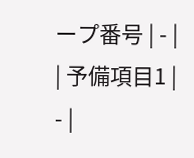ープ番号 | - |
| 予備項目1 | - |